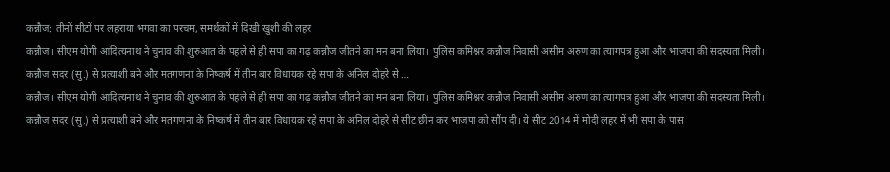कन्नौज: तीनों सीटों पर लहराया भगवा का परचम, समर्थकों में दिखी खुशी की लहर
कन्नौज। सीएम योगी आदित्यनाथ ने चुनाव की शुरुआत के पहले से ही सपा का गढ़ कन्नौज जीतने का मन बना लिया। पुलिस कमिश्नर कन्नौज निवासी असीम अरुण का त्यागपत्र हुआ और भाजपा की सदस्यता मिली। कन्नौज सदर (सु.) से प्रत्याशी बने और मतगणना के निष्कर्ष में तीन बार विधायक रहे सपा के अनिल दोहरे से …
कन्नौज। सीएम योगी आदित्यनाथ ने चुनाव की शुरुआत के पहले से ही सपा का गढ़ कन्नौज जीतने का मन बना लिया। पुलिस कमिश्नर कन्नौज निवासी असीम अरुण का त्यागपत्र हुआ और भाजपा की सदस्यता मिली। कन्नौज सदर (सु.) से प्रत्याशी बने और मतगणना के निष्कर्ष में तीन बार विधायक रहे सपा के अनिल दोहरे से सीट छीन कर भाजपा को सौंप दी। ये सीट 2014 में मोदी लहर में भी सपा के पास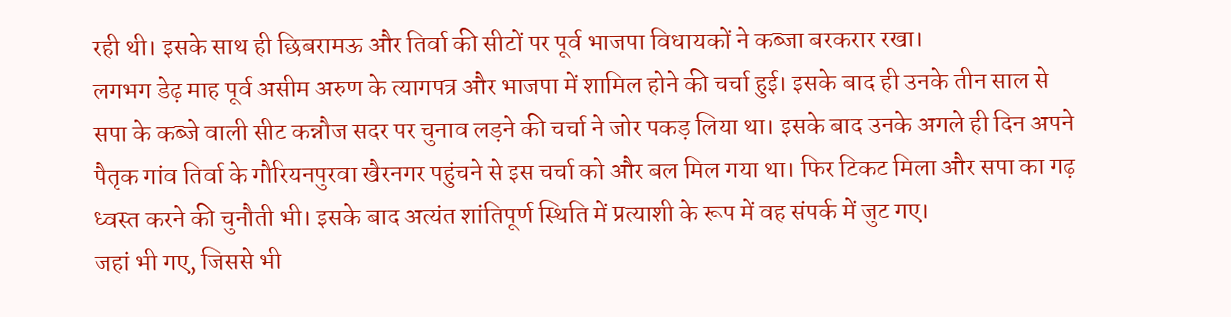रही थी। इसके साथ ही छिबरामऊ और तिर्वा की सीटों पर पूर्व भाजपा विधायकों ने कब्जा बरकरार रखा।
लगभग डेढ़ माह पूर्व असीम अरुण के त्यागपत्र और भाजपा में शामिल होने की चर्चा हुई। इसके बाद ही उनके तीन साल से सपा के कब्जे वाली सीट कन्नौज सदर पर चुनाव लड़ने की चर्चा ने जोर पकड़ लिया था। इसके बाद उनके अगले ही दिन अपने पैतृक गांव तिर्वा के गौरियनपुरवा खैरनगर पहुंचने से इस चर्चा को और बल मिल गया था। फिर टिकट मिला और सपा का गढ़ ध्वस्त करने की चुनौती भी। इसके बाद अत्यंत शांतिपूर्ण स्थिति में प्रत्याशी के रूप में वह संपर्क में जुट गए।
जहां भी गए, जिससे भी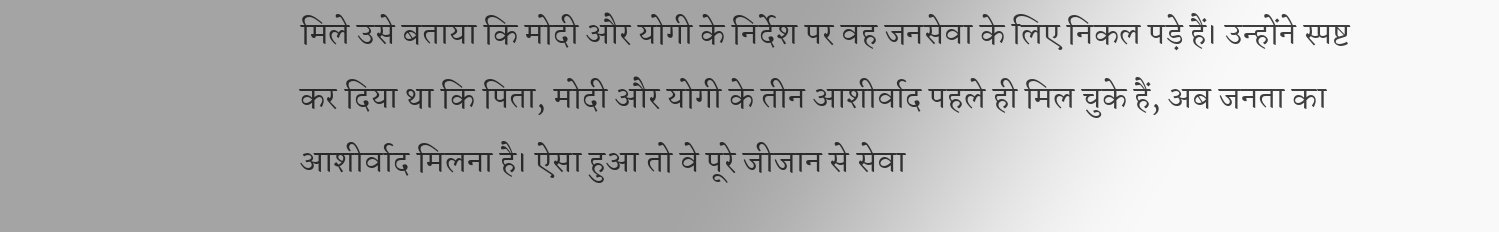मिले उसे बताया कि मोदी और योगी के निर्देश पर वह जनसेवा के लिए निकल पड़े हैं। उन्होंने स्पष्ट कर दिया था कि पिता, मोदी और योगी के तीन आशीर्वाद पहले ही मिल चुके हैं, अब जनता का आशीर्वाद मिलना है। ऐसा हुआ तो वे पूरे जीजान से सेवा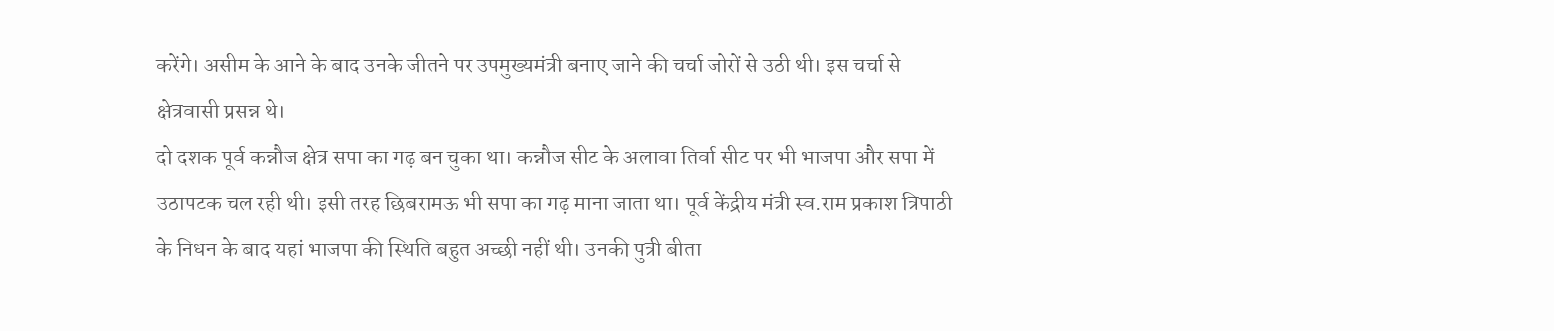करेंगे। असीम के आने के बाद उनके जीतने पर उपमुख्यमंत्री बनाए जाने की चर्चा जोरों से उठी थी। इस चर्चा से क्षेत्रवासी प्रसन्न थे।
दो दशक पूर्व कन्नौज क्षेत्र सपा का गढ़ बन चुका था। कन्नौज सीट के अलावा तिर्वा सीट पर भी भाजपा और सपा में उठापटक चल रही थी। इसी तरह छिबरामऊ भी सपा का गढ़ माना जाता था। पूर्व केंद्रीय मंत्री स्व.राम प्रकाश त्रिपाठी के निधन के बाद यहां भाजपा की स्थिति बहुत अच्छी नहीं थी। उनकी पुत्री बीता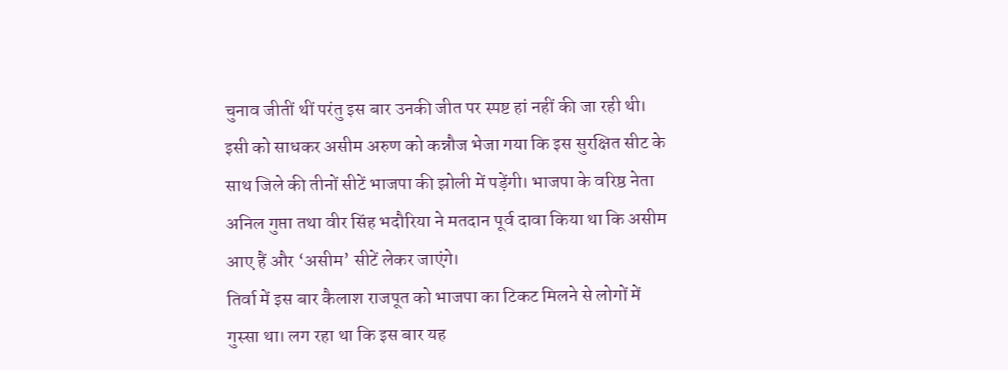चुनाव जीतीं थीं परंतु इस बार उनकी जीत पर स्पष्ट हां नहीं की जा रही थी।
इसी को साधकर असीम अरुण को कन्नौज भेजा गया कि इस सुरक्षित सीट के साथ जिले की तीनों सीटें भाजपा की झोली में पड़ेंगी। भाजपा के वरिष्ठ नेता अनिल गुप्ता तथा वीर सिंह भदौरिया ने मतदान पूर्व दावा किया था कि असीम आए हैं और ‘असीम’ सीटें लेकर जाएंगे।
तिर्वा में इस बार कैलाश राजपूत को भाजपा का टिकट मिलने से लोगों में गुस्सा था। लग रहा था कि इस बार यह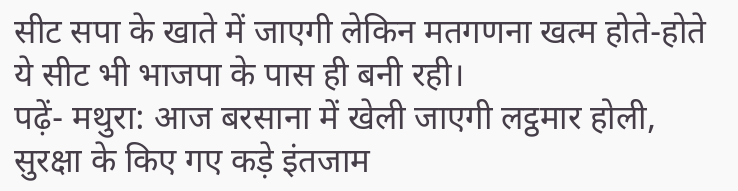सीट सपा के खाते में जाएगी लेकिन मतगणना खत्म होते-होते ये सीट भी भाजपा के पास ही बनी रही।
पढ़ें- मथुरा: आज बरसाना में खेली जाएगी लट्ठमार होली, सुरक्षा के किए गए कड़े इंतजाम